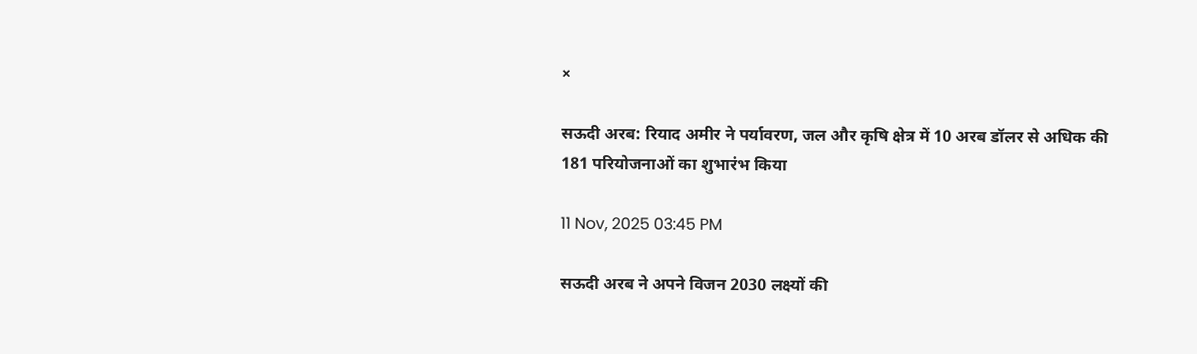×

सऊदी अरब: रियाद अमीर ने पर्यावरण, जल और कृषि क्षेत्र में 10 अरब डॉलर से अधिक की 181 परियोजनाओं का शुभारंभ किया

11 Nov, 2025 03:45 PM

सऊदी अरब ने अपने विजन 2030 लक्ष्यों की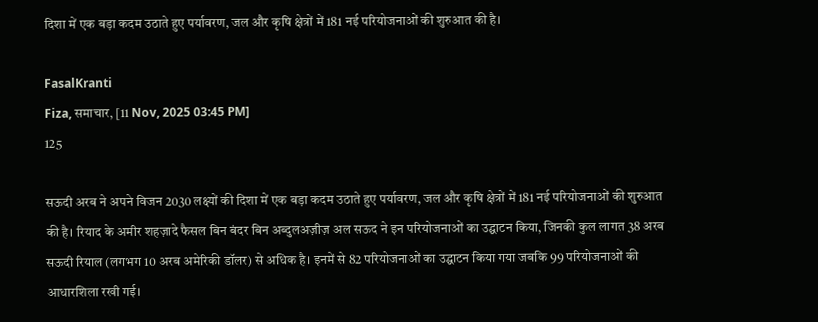दिशा में एक बड़ा कदम उठाते हुए पर्यावरण, जल और कृषि क्षेत्रों में 181 नई परियोजनाओं की शुरुआत की है।

FasalKranti
Fiza, समाचार, [11 Nov, 2025 03:45 PM]
125

सऊदी अरब ने अपने विजन 2030 लक्ष्यों की दिशा में एक बड़ा कदम उठाते हुए पर्यावरण, जल और कृषि क्षेत्रों में 181 नई परियोजनाओं की शुरुआत की है। रियाद के अमीर शहज़ादे फैसल बिन बंदर बिन अब्दुलअज़ीज़ अल सऊद ने इन परियोजनाओं का उद्घाटन किया, जिनकी कुल लागत 38 अरब सऊदी रियाल (लगभग 10 अरब अमेरिकी डॉलर) से अधिक है। इनमें से 82 परियोजनाओं का उद्घाटन किया गया जबकि 99 परियोजनाओं की आधारशिला रखी गई।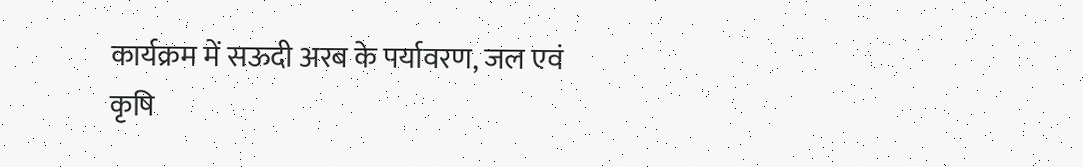कार्यक्रम में सऊदी अरब के पर्यावरण, जल एवं कृषि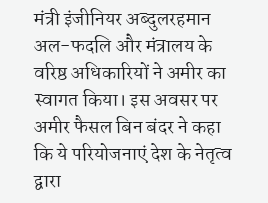मंत्री इंजीनियर अब्दुलरहमान अल-फदलि और मंत्रालय के वरिष्ठ अधिकारियों ने अमीर का स्वागत किया। इस अवसर पर अमीर फैसल बिन बंदर ने कहा कि ये परियोजनाएं देश के नेतृत्व द्वारा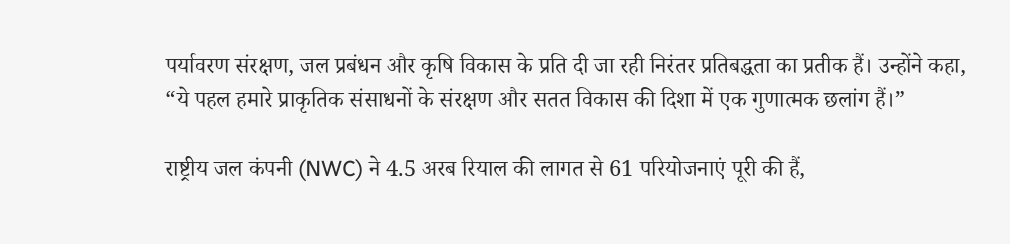पर्यावरण संरक्षण, जल प्रबंधन और कृषि विकास के प्रति दी जा रही निरंतर प्रतिबद्धता का प्रतीक हैं। उन्होंने कहा, “ये पहल हमारे प्राकृतिक संसाधनों के संरक्षण और सतत विकास की दिशा में एक गुणात्मक छलांग हैं।”

राष्ट्रीय जल कंपनी (NWC) ने 4.5 अरब रियाल की लागत से 61 परियोजनाएं पूरी की हैं,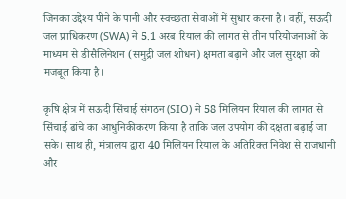जिनका उद्देश्य पीने के पानी और स्वच्छता सेवाओं में सुधार करना है। वहीं, सऊदी जल प्राधिकरण (SWA) ने 5.1 अरब रियाल की लागत से तीन परियोजनाओं के माध्यम से डीसैलिनेशन (समुद्री जल शोधन) क्षमता बढ़ाने और जल सुरक्षा को मजबूत किया है।

कृषि क्षेत्र में सऊदी सिंचाई संगठन (SIO) ने 58 मिलियन रियाल की लागत से सिंचाई ढांचे का आधुनिकीकरण किया है ताकि जल उपयोग की दक्षता बढ़ाई जा सके। साथ ही, मंत्रालय द्वारा 40 मिलियन रियाल के अतिरिक्त निवेश से राजधानी और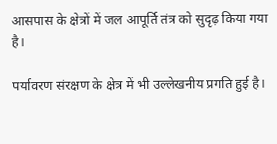आसपास के क्षेत्रों में जल आपूर्ति तंत्र को सुदृढ़ किया गया है।

पर्यावरण संरक्षण के क्षेत्र में भी उल्लेखनीय प्रगति हुई है।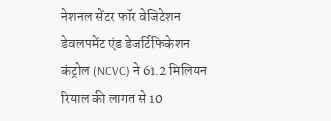नेशनल सेंटर फॉर वेजिटेशन डेवलपमेंट एंड डेजर्टिफिकेशन कंट्रोल (NCVC) ने 61.2 मिलियन रियाल की लागत से 10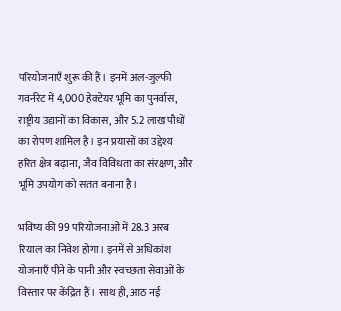परियोजनाएँ शुरू की हैं। इनमें अल-जुल्फी गवर्नरेट में 4,000 हेक्टेयर भूमि का पुनर्वास, राष्ट्रीय उद्यानों का विकास, और 5.2 लाख पौधों का रोपण शामिल है। इन प्रयासों का उद्देश्य हरित क्षेत्र बढ़ाना, जैव विविधता का संरक्षण, और भूमि उपयोग को सतत बनाना है।

भविष्य की 99 परियोजनाओं में 28.3 अरब रियाल का निवेश होगा। इनमें से अधिकांश योजनाएँ पीने के पानी और स्वच्छता सेवाओं के विस्तार पर केंद्रित हैं। साथ ही, आठ नई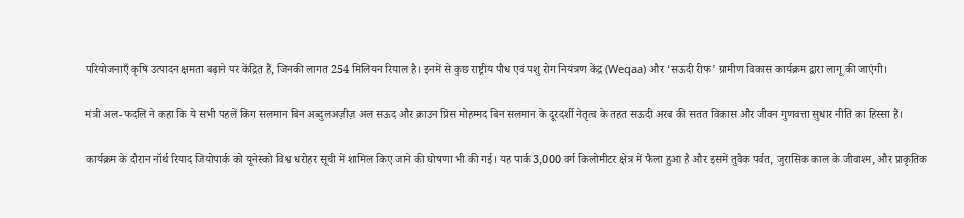परियोजनाएँ कृषि उत्पादन क्षमता बढ़ाने पर केंद्रित हैं, जिनकी लागत 254 मिलियन रियाल है। इनमें से कुछ राष्ट्रीय पौध एवं पशु रोग नियंत्रण केंद्र (Weqaa) और ‘सऊदी रीफ’ ग्रामीण विकास कार्यक्रम द्वारा लागू की जाएंगी।

मंत्री अल-फदलि ने कहा कि ये सभी पहलें किंग सलमान बिन अब्दुलअज़ीज़ अल सऊद और क्राउन प्रिंस मोहम्मद बिन सलमान के दूरदर्शी नेतृत्व के तहत सऊदी अरब की सतत विकास और जीवन गुणवत्ता सुधार नीति का हिस्सा हैं।

कार्यक्रम के दौरान नॉर्थ रियाद जियोपार्क को यूनेस्को विश्व धरोहर सूची में शामिल किए जाने की घोषणा भी की गई। यह पार्क 3,000 वर्ग किलोमीटर क्षेत्र में फैला हुआ है और इसमें तुवैक पर्वत, जुरासिक काल के जीवाश्म, और प्राकृतिक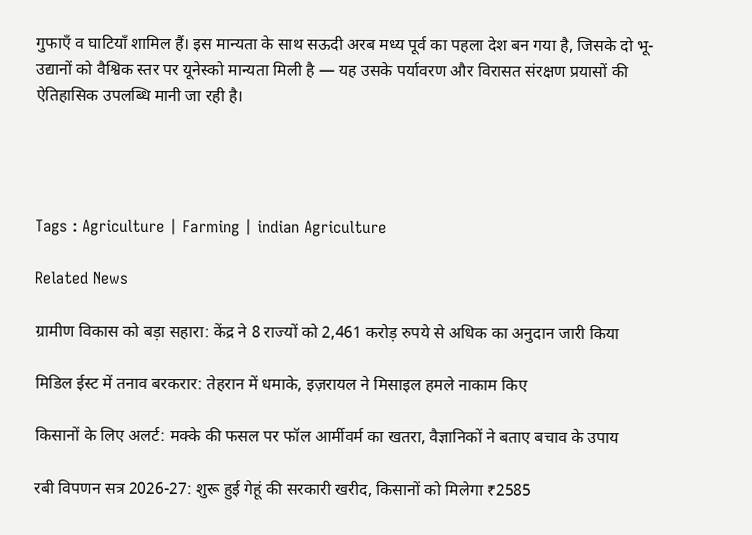गुफाएँ व घाटियाँ शामिल हैं। इस मान्यता के साथ सऊदी अरब मध्य पूर्व का पहला देश बन गया है, जिसके दो भू-उद्यानों को वैश्विक स्तर पर यूनेस्को मान्यता मिली है — यह उसके पर्यावरण और विरासत संरक्षण प्रयासों की ऐतिहासिक उपलब्धि मानी जा रही है।




Tags : Agriculture | Farming | indian Agriculture

Related News

ग्रामीण विकास को बड़ा सहारा: केंद्र ने 8 राज्यों को 2,461 करोड़ रुपये से अधिक का अनुदान जारी किया

मिडिल ईस्ट में तनाव बरकरार: तेहरान में धमाके, इज़रायल ने मिसाइल हमले नाकाम किए

किसानों के लिए अलर्ट: मक्के की फसल पर फॉल आर्मीवर्म का खतरा, वैज्ञानिकों ने बताए बचाव के उपाय

रबी विपणन सत्र 2026-27: शुरू हुई गेहूं की सरकारी खरीद, किसानों को मिलेगा ₹2585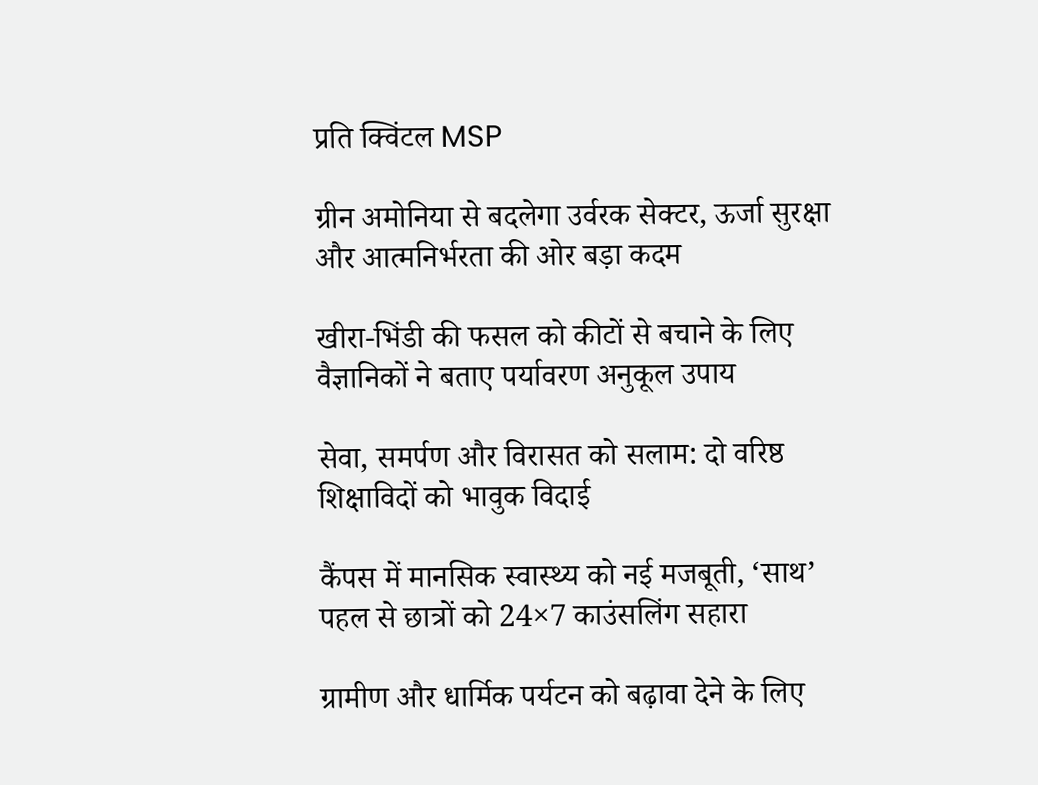प्रति क्विंटल MSP

ग्रीन अमोनिया से बदलेगा उर्वरक सेक्टर, ऊर्जा सुरक्षा और आत्मनिर्भरता की ओर बड़ा कदम

खीरा-भिंडी की फसल को कीटों से बचाने के लिए वैज्ञानिकों ने बताए पर्यावरण अनुकूल उपाय

सेवा, समर्पण और विरासत को सलाम: दो वरिष्ठ शिक्षाविदों को भावुक विदाई

कैंपस में मानसिक स्वास्थ्य को नई मजबूती, ‘साथ’ पहल से छात्रों को 24×7 काउंसलिंग सहारा

ग्रामीण और धार्मिक पर्यटन को बढ़ावा देने के लिए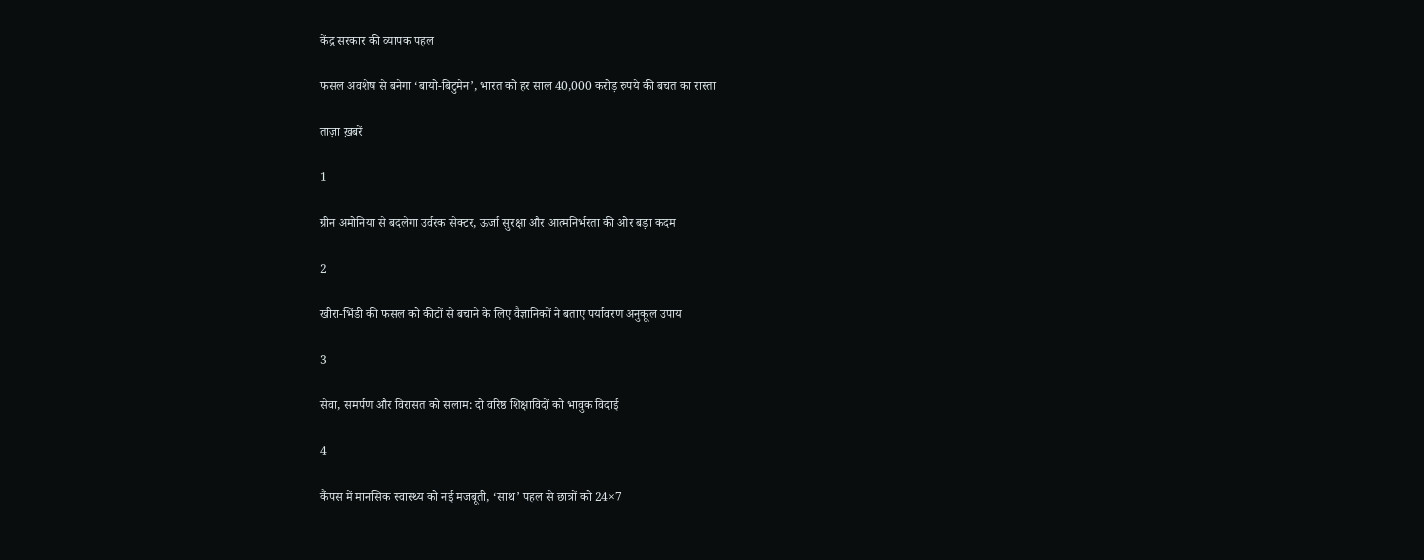केंद्र सरकार की व्यापक पहल

फसल अवशेष से बनेगा ‘बायो-बिटुमेन’, भारत को हर साल 40,000 करोड़ रुपये की बचत का रास्ता

ताज़ा ख़बरें

1

ग्रीन अमोनिया से बदलेगा उर्वरक सेक्टर, ऊर्जा सुरक्षा और आत्मनिर्भरता की ओर बड़ा कदम

2

खीरा-भिंडी की फसल को कीटों से बचाने के लिए वैज्ञानिकों ने बताए पर्यावरण अनुकूल उपाय

3

सेवा, समर्पण और विरासत को सलाम: दो वरिष्ठ शिक्षाविदों को भावुक विदाई

4

कैंपस में मानसिक स्वास्थ्य को नई मजबूती, ‘साथ’ पहल से छात्रों को 24×7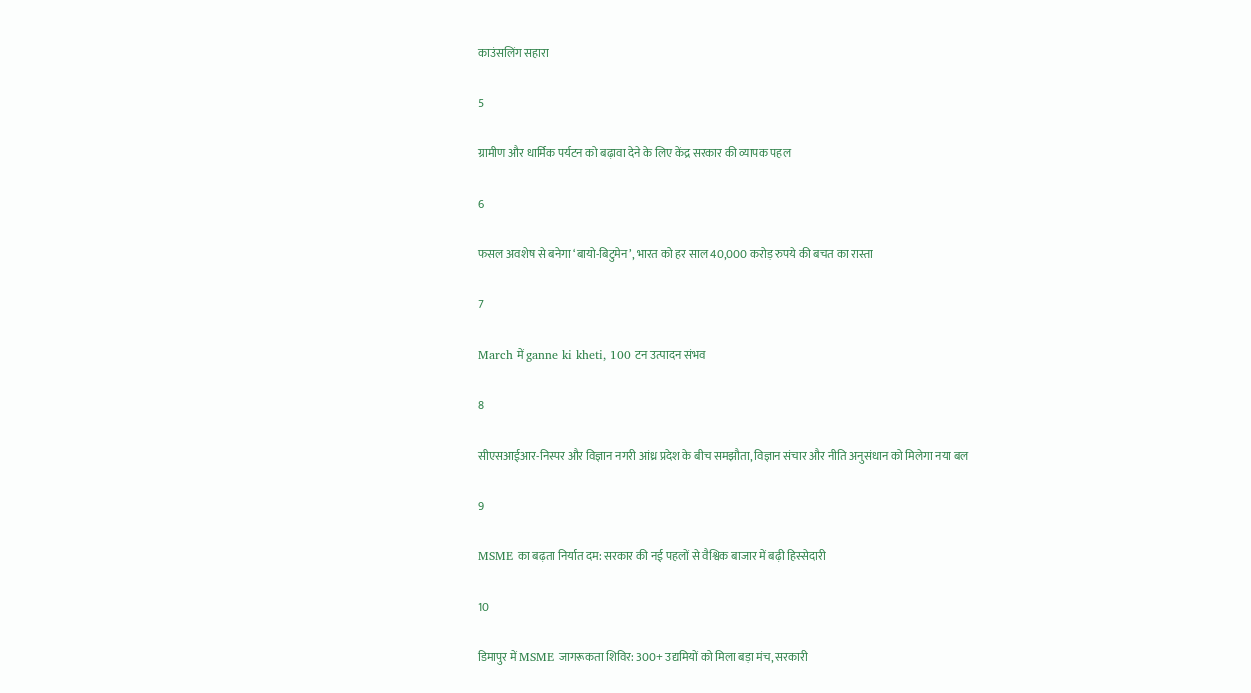काउंसलिंग सहारा

5

ग्रामीण और धार्मिक पर्यटन को बढ़ावा देने के लिए केंद्र सरकार की व्यापक पहल

6

फसल अवशेष से बनेगा ‘बायो-बिटुमेन’, भारत को हर साल 40,000 करोड़ रुपये की बचत का रास्ता

7

March में ganne ki kheti, 100 टन उत्पादन संभव

8

सीएसआईआर-निस्पर और विज्ञान नगरी आंध्र प्रदेश के बीच समझौता, विज्ञान संचार और नीति अनुसंधान को मिलेगा नया बल

9

MSME का बढ़ता निर्यात दम: सरकार की नई पहलों से वैश्विक बाजार में बढ़ी हिस्सेदारी

10

डिमापुर में MSME जागरूकता शिविर: 300+ उद्यमियों को मिला बड़ा मंच, सरकारी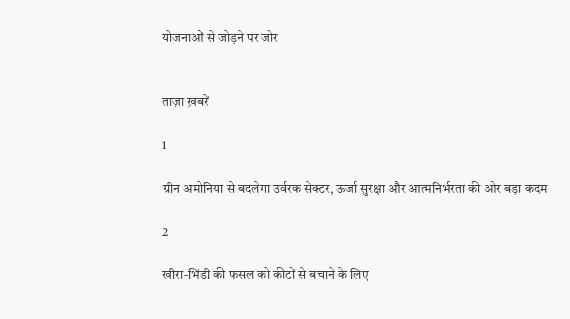योजनाओं से जोड़ने पर जोर


ताज़ा ख़बरें

1

ग्रीन अमोनिया से बदलेगा उर्वरक सेक्टर, ऊर्जा सुरक्षा और आत्मनिर्भरता की ओर बड़ा कदम

2

खीरा-भिंडी की फसल को कीटों से बचाने के लिए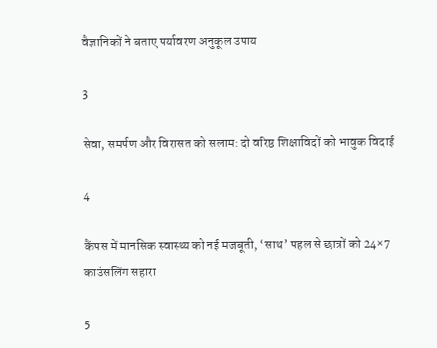वैज्ञानिकों ने बताए पर्यावरण अनुकूल उपाय

3

सेवा, समर्पण और विरासत को सलाम: दो वरिष्ठ शिक्षाविदों को भावुक विदाई

4

कैंपस में मानसिक स्वास्थ्य को नई मजबूती, ‘साथ’ पहल से छात्रों को 24×7 काउंसलिंग सहारा

5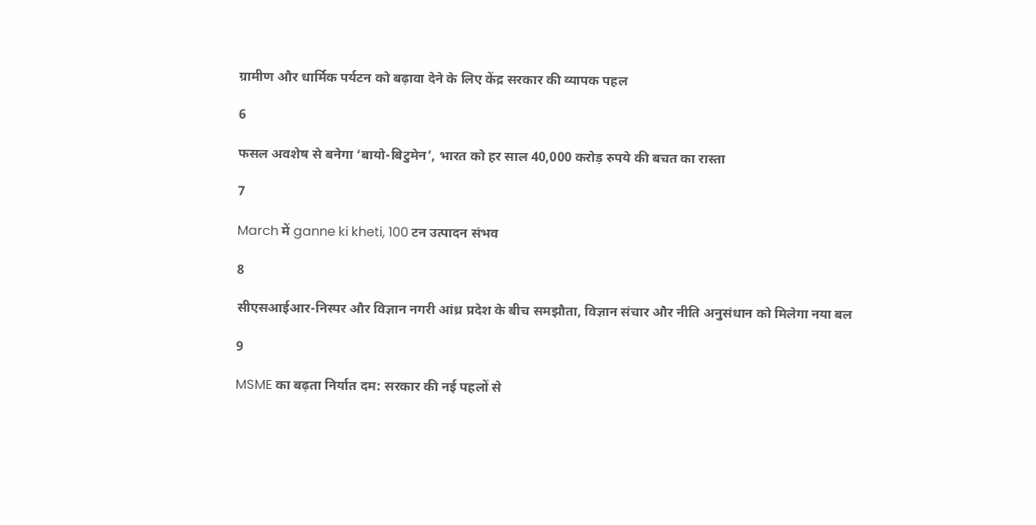ग्रामीण और धार्मिक पर्यटन को बढ़ावा देने के लिए केंद्र सरकार की व्यापक पहल

6

फसल अवशेष से बनेगा ‘बायो-बिटुमेन’, भारत को हर साल 40,000 करोड़ रुपये की बचत का रास्ता

7

March में ganne ki kheti, 100 टन उत्पादन संभव

8

सीएसआईआर-निस्पर और विज्ञान नगरी आंध्र प्रदेश के बीच समझौता, विज्ञान संचार और नीति अनुसंधान को मिलेगा नया बल

9

MSME का बढ़ता निर्यात दम: सरकार की नई पहलों से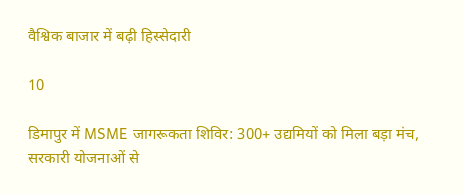वैश्विक बाजार में बढ़ी हिस्सेदारी

10

डिमापुर में MSME जागरूकता शिविर: 300+ उद्यमियों को मिला बड़ा मंच, सरकारी योजनाओं से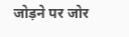जोड़ने पर जोर